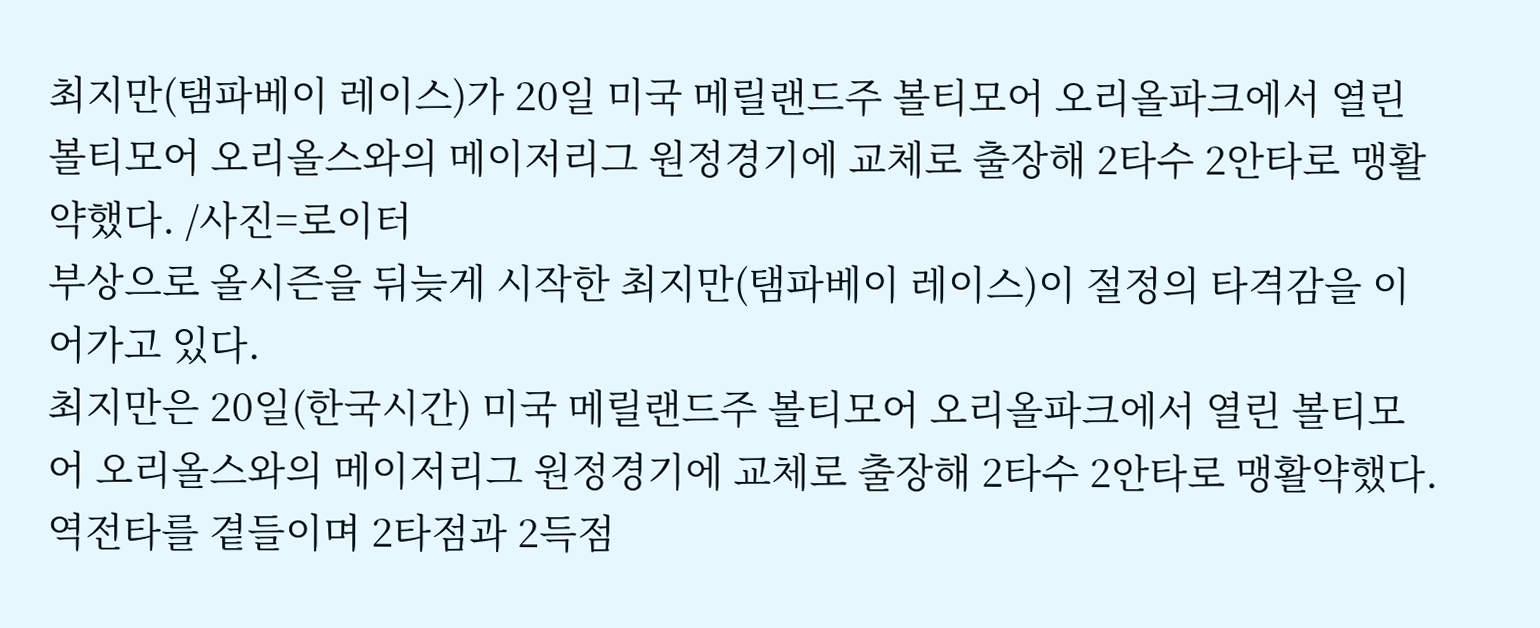최지만(탬파베이 레이스)가 20일 미국 메릴랜드주 볼티모어 오리올파크에서 열린 볼티모어 오리올스와의 메이저리그 원정경기에 교체로 출장해 2타수 2안타로 맹활약했다. /사진=로이터
부상으로 올시즌을 뒤늦게 시작한 최지만(탬파베이 레이스)이 절정의 타격감을 이어가고 있다.
최지만은 20일(한국시간) 미국 메릴랜드주 볼티모어 오리올파크에서 열린 볼티모어 오리올스와의 메이저리그 원정경기에 교체로 출장해 2타수 2안타로 맹활약했다. 역전타를 곁들이며 2타점과 2득점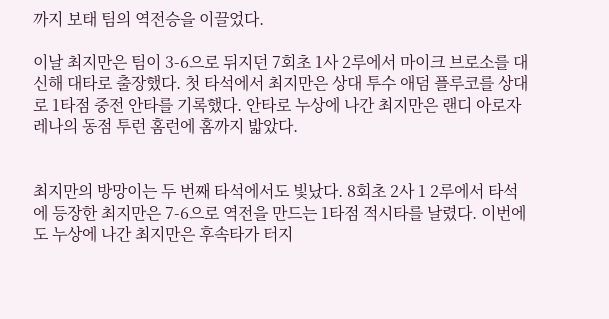까지 보태 팀의 역전승을 이끌었다.

이날 최지만은 팀이 3-6으로 뒤지던 7회초 1사 2루에서 마이크 브로소를 대신해 대타로 출장했다. 첫 타석에서 최지만은 상대 투수 애덤 플루코를 상대로 1타점 중전 안타를 기록했다. 안타로 누상에 나간 최지만은 랜디 아로자레나의 동점 투런 홈런에 홈까지 밟았다.


최지만의 방망이는 두 번째 타석에서도 빛났다. 8회초 2사 1 2루에서 타석에 등장한 최지만은 7-6으로 역전을 만드는 1타점 적시타를 날렸다. 이번에도 누상에 나간 최지만은 후속타가 터지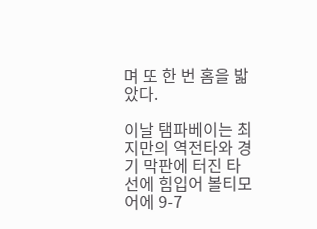며 또 한 번 홈을 밟았다.

이날 탬파베이는 최지만의 역전타와 경기 막판에 터진 타선에 힘입어 볼티모어에 9-7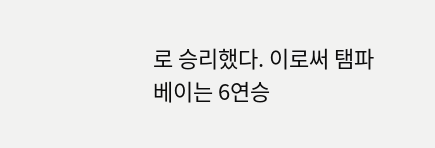로 승리했다. 이로써 탬파베이는 6연승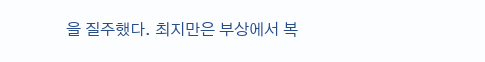을 질주했다. 최지만은 부상에서 복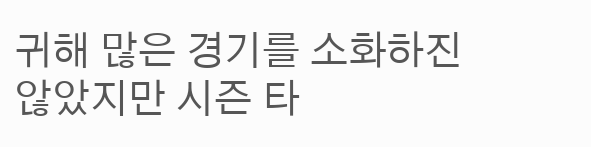귀해 많은 경기를 소화하진 않았지만 시즌 타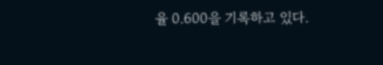율 0.600을 기록하고 있다.